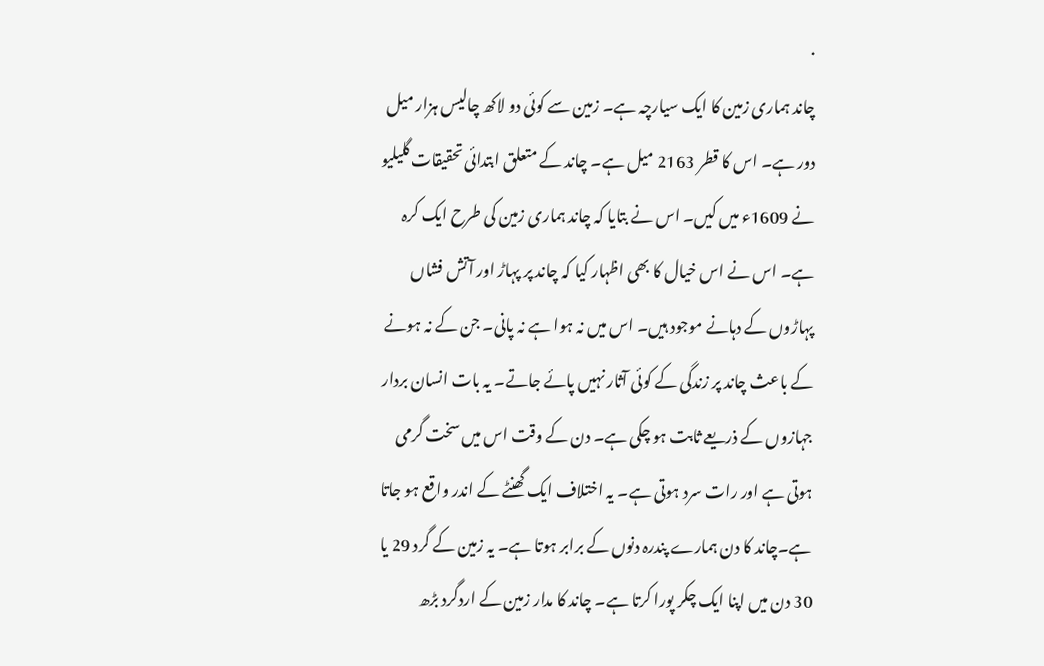·
چاند ہماری زمین کا ایک سیارچہ ہے۔ زمین سے کوئی دو لاکھ چالیس ہزار میل دور ہے۔ اس کا قطر 2163 میل ہے۔ چاند کے متعلق ابتدائی تحقیقات گلیلیو نے 1609ء میں کیں۔ اس نے بتایا کہ چاند ہماری زمین کی طرح ایک کرہ ہے۔ اس نے اس خیال کا بھی اظہار کیا کہ چاند پر پہاڑ اور آتش فشاں پہاڑوں کے دہانے موجود ہیں۔ اس میں نہ ہوا ہے نہ پانی۔ جن کے نہ ہونے کے باعث چاند پر زندگی کے کوئی آثار نہیں پائے جاتے۔ یہ بات انسان بردار جہازوں کے ذریعے ثابت ہو چکی ہے۔ دن کے وقت اس میں سخت گرمی ہوتی ہے اور رات سرد ہوتی ہے۔ یہ اختلاف ایک گھنٹے کے اندر واقع ہو جاتا ہے۔چاند کا دن ہمارے پندرہ دنوں کے برابر ہوتا ہے۔ یہ زمین کے گرد 29 یا 30 دن میں اپنا ایک چکر پورا کرتا ہے۔ چاند کا مدار زمین کے اردگرد بڑھ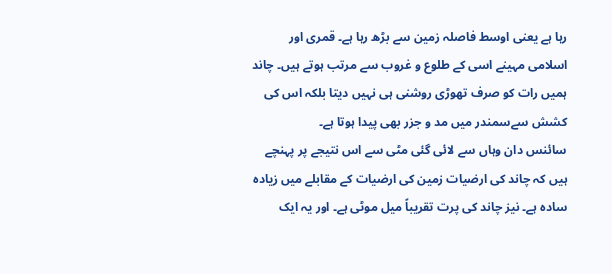رہا ہے یعنی اوسط فاصلہ زمین سے بڑھ رہا ہے۔ قمری اور اسلامی مہینے اسی کے طلوع و غروب سے مرتب ہوتے ہیں۔ چاند ہمیں رات کو صرف تھوڑی روشنی ہی نہیں دیتا بلکہ اس کی کشش سےسمندر میں مد و جزر بھی پیدا ہوتا ہے۔
سائنس دان وہاں سے لائی گئی مٹی سے اس نتیجے پر پہنچے ہیں کہ چاند کی ارضیات زمین کی ارضیات کے مقابلے میں زیادہ سادہ ہے۔ نیز چاند کی پرت تقریباً میل موٹی ہے۔ اور یہ ایک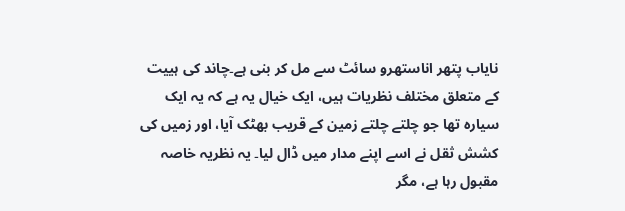نایاب پتھر اناستھرو سائٹ سے مل کر بنی ہے۔چاند کی ہییت کے متعلق مختلف نظریات ہیں، ایک خیال یہ ہے کہ یہ ایک سیارہ تھا جو چلتے چلتے زمین کے قریب بھٹک آیا، اور زمیں کی کشش ثقل نے اسے اپنے مدار میں ڈال لیا۔ یہ نظریہ خاصہ مقبول رہا ہے، مگر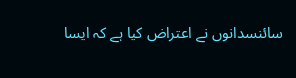سائنسدانوں نے اعتراض کیا ہے کہ ایسا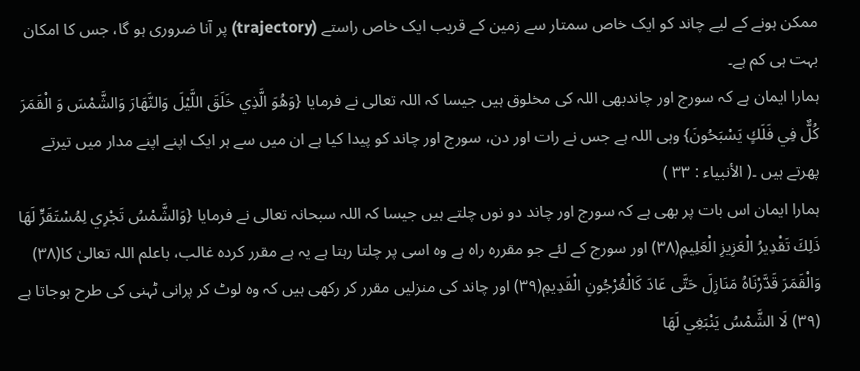ممکن ہونے کے لیے چاند کو ایک خاص سمتار سے زمین کے قریب ایک خاص راستے (trajectory) پر آنا ضروری ہو گا، جس کا امکان بہت ہی کم ہے۔
ہمارا ایمان ہے کہ سورج اور چاندبھی اللہ کی مخلوق ہیں جیسا کہ اللہ تعالی نے فرمایا {وَهُوَ الَّذِي خَلَقَ اللَّيْلَ وَالنَّهَارَ وَالشَّمْسَ وَ الْقَمَرَ كُلٌّ فِي فَلَكٍ يَسْبَحُونَ} وہی اللہ ہے جس نے رات اور دن، سورج اور چاند کو پیدا کیا ہے ان میں سے ہر ایک اپنے اپنے مدار میں تیرتے پھرتے ہیں ۔( الأنبیاء : ۳۳ )
ہمارا ایمان اس بات پر بھی ہے کہ سورج اور چاند دو نوں چلتے ہیں جیسا کہ اللہ سبحانہ تعالی نے فرمایا {وَالشَّمْسُ تَجْرِي لِمُسْتَقَرٍّ لَهَا ذَلِكَ تَقْدِيرُ الْعَزِيزِ الْعَلِيمِ(۳۸) اور سورج کے لئے جو مقررہ راہ ہے وہ اسی پر چلتا رہتا ہے یہ ہے مقرر کردہ غالب، باعلم اللہ تعالیٰ کا(۳۸) وَالْقَمَرَ قَدَّرْنَاهُ مَنَازِلَ حَتَّى عَادَ كَالْعُرْجُونِ الْقَدِيمِ(۳۹) اور چاند کی منزلیں مقرر کر رکھی ہیں کہ وہ لوٹ کر پرانی ٹہنی کی طرح ہوجاتا ہے (۳۹) لَا الشَّمْسُ يَنْبَغِي لَهَا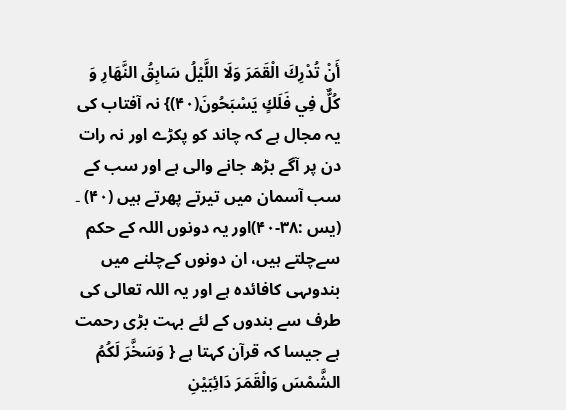أَنْ تُدْرِكَ الْقَمَرَ وَلَا اللَّيْلُ سَابِقُ النَّهَارِ وَ كُلٌّ فِي فَلَكٍ يَسْبَحُونَ(۴۰)} نہ آفتاب کی یہ مجال ہے کہ چاند کو پکڑے اور نہ رات دن پر آگے بڑھ جانے والی ہے اور سب کے سب آسمان میں تیرتے پھرتے ہیں (۴۰) ۔ (یس :۳۸-۴۰)اور یہ دونوں اللہ کے حکم سےچلتے ہیں، ان دونوں کےچلنے میں بندوںہی کافائدہ ہے اور یہ اللہ تعالی کی طرف سے بندوں کے لئے بہت بڑی رحمت ہے جیسا کہ قرآن کہتا ہے { وَسَخَّرَ لَكُمُ الشَّمْسَ وَالْقَمَرَ دَائِبَيْنِ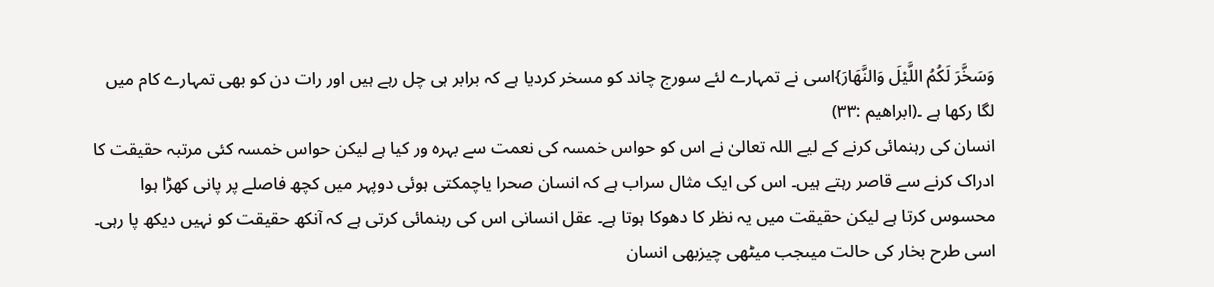وَسَخَّرَ لَكُمُ اللَّيْلَ وَالنَّهَارَ}اسی نے تمہارے لئے سورج چاند کو مسخر کردیا ہے کہ برابر ہی چل رہے ہیں اور رات دن کو بھی تمہارے کام میں لگا رکھا ہے ۔(ابراھیم :۳۳)
انسان کی رہنمائی کرنے کے لیے اللہ تعالیٰ نے اس کو حواس خمسہ کی نعمت سے بہرہ ور کیا ہے لیکن حواس خمسہ کئی مرتبہ حقیقت کا ادراک کرنے سے قاصر رہتے ہیں۔ اس کی ایک مثال سراب ہے کہ انسان صحرا یاچمکتی ہوئی دوپہر میں کچھ فاصلے پر پانی کھڑا ہوا محسوس کرتا ہے لیکن حقیقت میں یہ نظر کا دھوکا ہوتا ہے۔ عقل انسانی اس کی رہنمائی کرتی ہے کہ آنکھ حقیقت کو نہیں دیکھ پا رہی۔ اسی طرح بخار کی حالت میںجب میٹھی چیزبھی انسان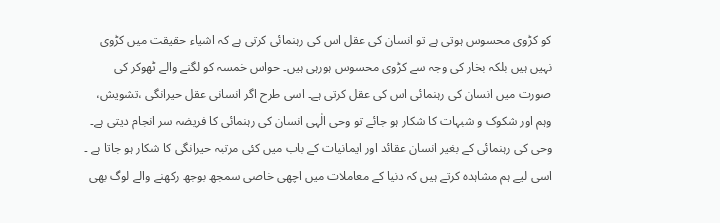کو کڑوی محسوس ہوتی ہے تو انسان کی عقل اس کی رہنمائی کرتی ہے کہ اشیاء حقیقت میں کڑوی نہیں ہیں بلکہ بخار کی وجہ سے کڑوی محسوس ہورہی ہیں۔ حواس خمسہ کو لگنے والے ٹھوکر کی صورت میں انسان کی رہنمائی اس کی عقل کرتی ہے۔ اسی طرح اگر انسانی عقل حیرانگی ،تشویش، وہم اور شکوک و شبہات کا شکار ہو جائے تو وحی الٰہی انسان کی رہنمائی کا فریضہ سر انجام دیتی ہے۔ وحی کی رہنمائی کے بغیر انسان عقائد اور ایمانیات کے باب میں کئی مرتبہ حیرانگی کا شکار ہو جاتا ہے ۔ اسی لیے ہم مشاہدہ کرتے ہیں کہ دنیا کے معاملات میں اچھی خاصی سمجھ بوجھ رکھنے والے لوگ بھی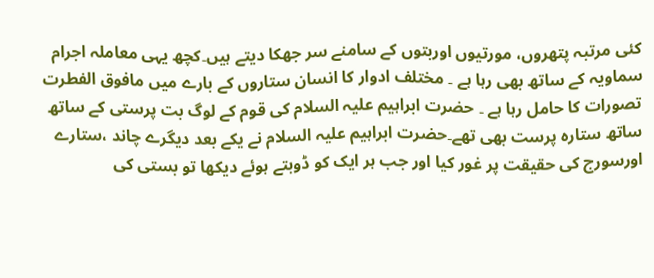کئی مرتبہ پتھروں، مورتیوں اوربتوں کے سامنے سر جھکا دیتے ہیں۔کچھ یہی معاملہ اجرام سماویہ کے ساتھ بھی رہا ہے ۔ مختلف ادوار کا انسان ستاروں کے بارے میں مافوق الفطرت تصورات کا حامل رہا ہے ۔ حضرت ابراہیم علیہ السلام کی قوم کے لوگ بت پرستی کے ساتھ ساتھ ستارہ پرست بھی تھے۔حضرت ابراہیم علیہ السلام نے یکے بعد دیگرے چاند ،ستارے اورسورج کی حقیقت پر غور کیا اور جب ہر ایک کو ڈوبتے ہوئے دیکھا تو بستی کی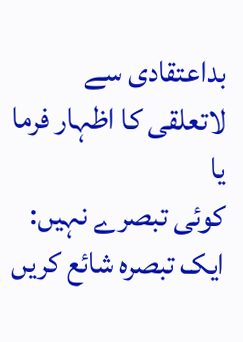بداعتقادی سے لاتعلقی کا اظہار فرما یا
کوئی تبصرے نہیں:
ایک تبصرہ شائع کریں